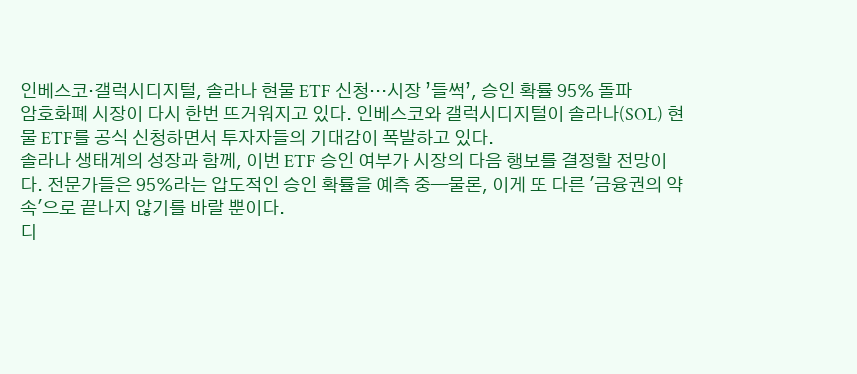인베스코·갤럭시디지털, 솔라나 현물 ETF 신청…시장 ’들썩’, 승인 확률 95% 돌파
암호화폐 시장이 다시 한번 뜨거워지고 있다. 인베스코와 갤럭시디지털이 솔라나(SOL) 현물 ETF를 공식 신청하면서 투자자들의 기대감이 폭발하고 있다.
솔라나 생태계의 성장과 함께, 이번 ETF 승인 여부가 시장의 다음 행보를 결정할 전망이다. 전문가들은 95%라는 압도적인 승인 확률을 예측 중—물론, 이게 또 다른 '금융권의 약속'으로 끝나지 않기를 바랄 뿐이다.
디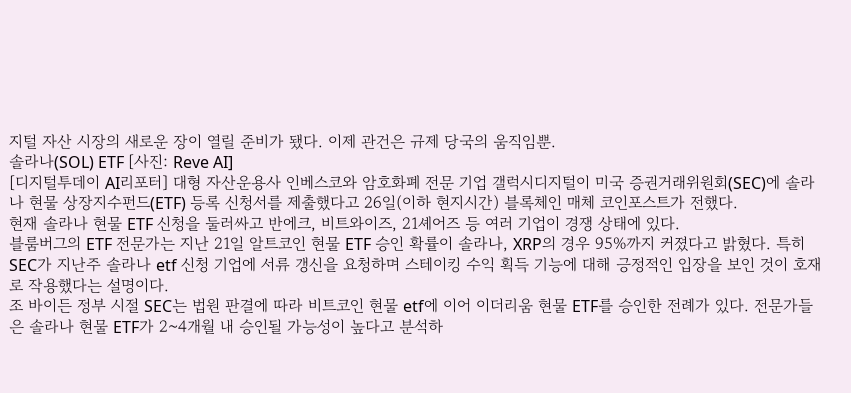지털 자산 시장의 새로운 장이 열릴 준비가 됐다. 이제 관건은 규제 당국의 움직임뿐.
솔라나(SOL) ETF [사진: Reve AI]
[디지털투데이 AI리포터] 대형 자산운용사 인베스코와 암호화폐 전문 기업 갤럭시디지털이 미국 증권거래위원회(SEC)에 솔라나 현물 상장지수펀드(ETF) 등록 신청서를 제출했다고 26일(이하 현지시간) 블록체인 매체 코인포스트가 전했다.
현재 솔라나 현물 ETF 신청을 둘러싸고 반에크, 비트와이즈, 21셰어즈 등 여러 기업이 경쟁 상태에 있다.
블룸버그의 ETF 전문가는 지난 21일 알트코인 현물 ETF 승인 확률이 솔라나, XRP의 경우 95%까지 커졌다고 밝혔다. 특히 SEC가 지난주 솔라나 etf 신청 기업에 서류 갱신을 요청하며 스테이킹 수익 획득 기능에 대해 긍정적인 입장을 보인 것이 호재로 작용했다는 설명이다.
조 바이든 정부 시절 SEC는 법원 판결에 따라 비트코인 현물 etf에 이어 이더리움 현물 ETF를 승인한 전례가 있다. 전문가들은 솔라나 현물 ETF가 2~4개월 내 승인될 가능성이 높다고 분석하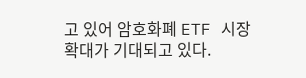고 있어 암호화폐 ETF 시장 확대가 기대되고 있다.